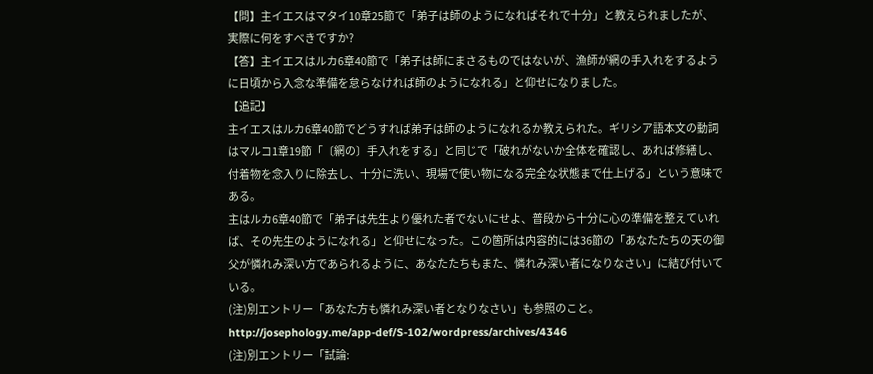【問】主イエスはマタイ10章25節で「弟子は師のようになればそれで十分」と教えられましたが、実際に何をすべきですか?
【答】主イエスはルカ6章40節で「弟子は師にまさるものではないが、漁師が網の手入れをするように日頃から入念な準備を怠らなければ師のようになれる」と仰せになりました。
【追記】
主イエスはルカ6章40節でどうすれば弟子は師のようになれるか教えられた。ギリシア語本文の動詞はマルコ1章19節「〔網の〕手入れをする」と同じで「破れがないか全体を確認し、あれば修繕し、付着物を念入りに除去し、十分に洗い、現場で使い物になる完全な状態まで仕上げる」という意味である。
主はルカ6章40節で「弟子は先生より優れた者でないにせよ、普段から十分に心の準備を整えていれば、その先生のようになれる」と仰せになった。この箇所は内容的には36節の「あなたたちの天の御父が憐れみ深い方であられるように、あなたたちもまた、憐れみ深い者になりなさい」に結び付いている。
(注)別エントリー「あなた方も憐れみ深い者となりなさい」も参照のこと。
http://josephology.me/app-def/S-102/wordpress/archives/4346
(注)別エントリー「試論: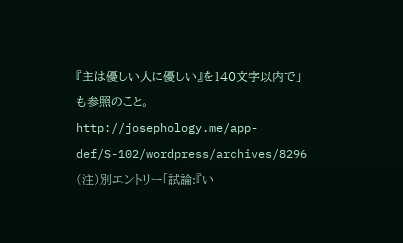『主は優しい人に優しい』を140文字以内で」も参照のこと。
http://josephology.me/app-def/S-102/wordpress/archives/8296
(注)別エントリー「試論:『い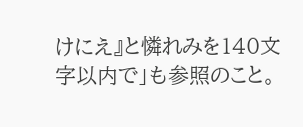けにえ』と憐れみを140文字以内で」も参照のこと。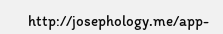http://josephology.me/app-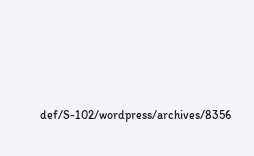def/S-102/wordpress/archives/8356